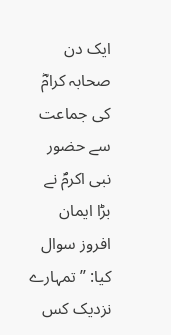ایک دن صحابہ کرامؓ کی جماعت سے حضور نبی اکرمؐ نے بڑا ایمان افروز سوال کیا: ’’تمہارے نزدیک کس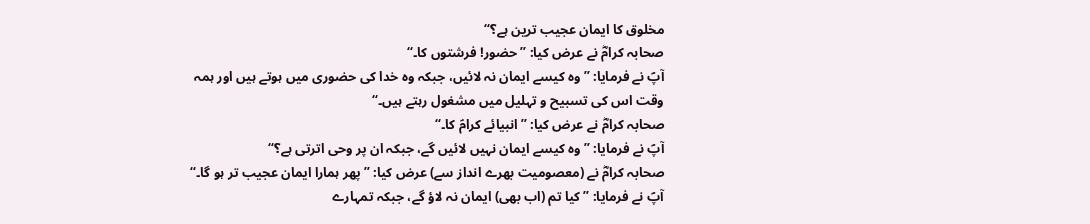مخلوق کا ایمان عجیب ترین ہے؟‘‘
صحابہ کرامؓ نے عرض کیا: ’’حضور! فرشتوں کا۔‘‘
آپؐ نے فرمایا: ’’وہ کیسے ایمان نہ لائیں، جبکہ وہ خدا کی حضوری میں ہوتے ہیں اور ہمہ وقت اس کی تسبیح و تہلیل میں مشغول رہتے ہیں۔‘‘
صحابہ کرامؓ نے عرض کیا: ’’انبیائے کرامؑ کا۔‘‘
آپؐ نے فرمایا: ’’وہ کیسے ایمان نہیں لائیں گے، جبکہ ان پر وحی اترتی ہے؟‘‘
صحابہ کرامؓ نے (معصومیت بھرے انداز سے) عرض کیا: ’’پھر ہمارا ایمان عجیب تر ہو گا۔‘‘
آپؐ نے فرمایا: ’’کیا تم (اب بھی) ایمان نہ لاؤ گے، جبکہ تمہارے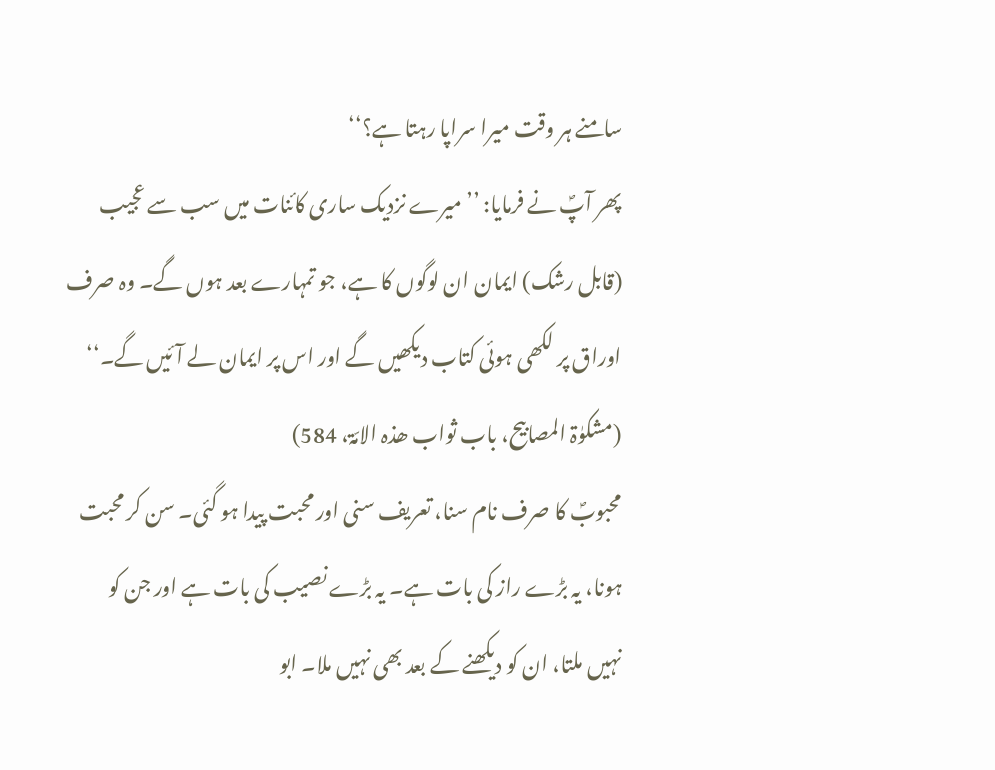سامنے ہر وقت میرا سراپا رہتا ہے؟‘‘
پھر آپؐ نے فرمایا: ’’میرے نزدیک ساری کائنات میں سب سے عجیب (قابل رشک) ایمان ان لوگوں کا ہے، جو تمہارے بعد ہوں گے۔ وہ صرف اوراق پر لکھی ہوئی کتاب دیکھیں گے اور اس پر ایمان لے آئیں گے۔‘‘
(مشکوٰۃ المصابیح، باب ثواب ھذہ الامّۃ، 584)
محبوبؐ کا صرف نام سنا، تعریف سنی اور محبت پیدا ہو گئی۔ سن کر محبت ہونا، یہ بڑے راز کی بات ہے۔ یہ بڑے نصیب کی بات ہے اور جن کو نہیں ملتا، ان کو دیکھنے کے بعد بھی نہیں ملا۔ ابو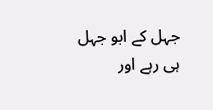جہل کے ابو جہل ہی رہے اور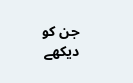جن کو دیکھے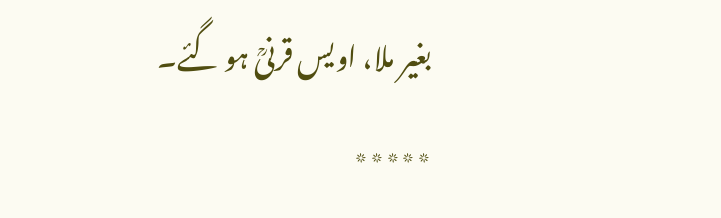بغیر ملا، اویس قرنیؒ ہو گئے۔
٭٭٭٭٭